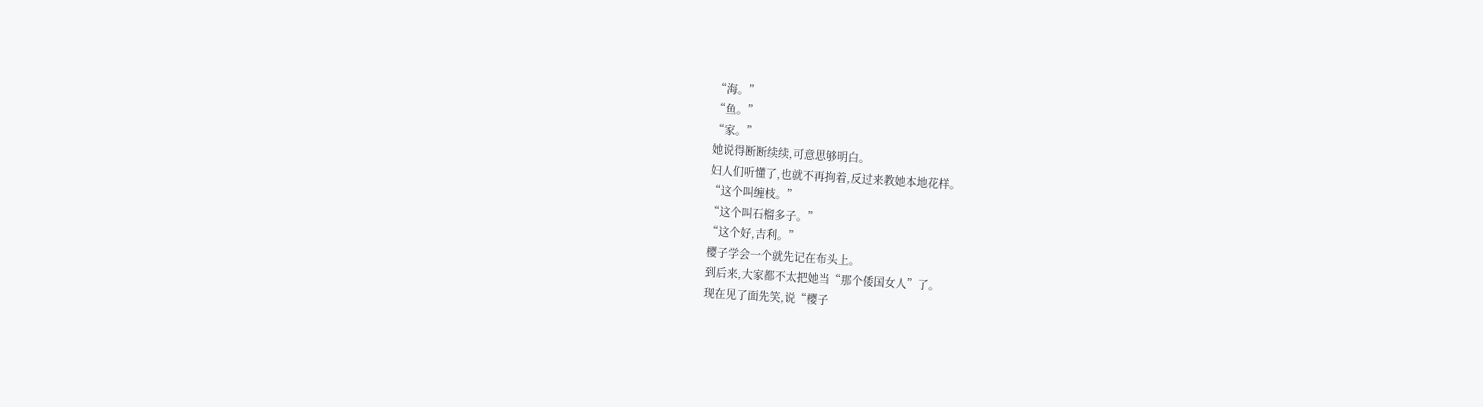“海。”
“鱼。”
“家。”
她说得断断续续,可意思够明白。
妇人们听懂了,也就不再拘着,反过来教她本地花样。
“这个叫缠枝。”
“这个叫石榴多子。”
“这个好,吉利。”
樱子学会一个就先记在布头上。
到后来,大家都不太把她当“那个倭国女人”了。
现在见了面先笑,说“樱子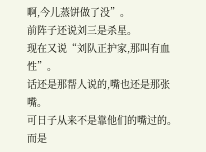啊,今儿蒸饼做了没”。
前阵子还说刘三是杀星。
现在又说“刘队正护家,那叫有血性”。
话还是那帮人说的,嘴也还是那张嘴。
可日子从来不是靠他们的嘴过的。
而是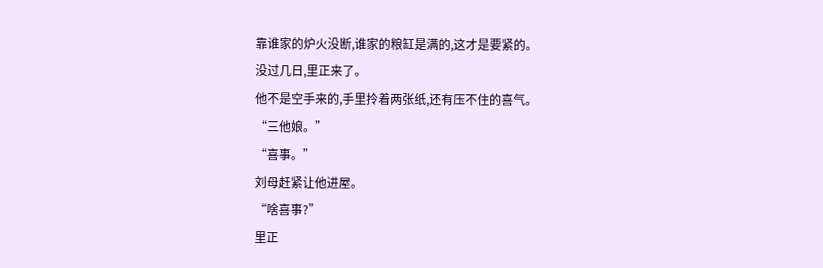靠谁家的炉火没断,谁家的粮缸是满的,这才是要紧的。
没过几日,里正来了。
他不是空手来的,手里拎着两张纸,还有压不住的喜气。
“三他娘。”
“喜事。”
刘母赶紧让他进屋。
“啥喜事?”
里正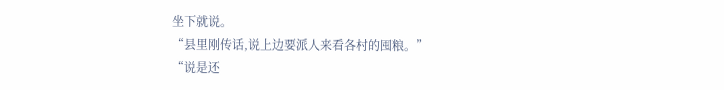坐下就说。
“县里刚传话,说上边要派人来看各村的囤粮。”
“说是还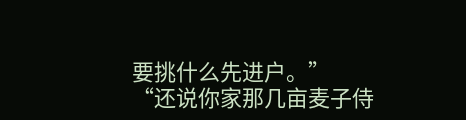要挑什么先进户。”
“还说你家那几亩麦子侍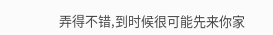弄得不错,到时候很可能先来你家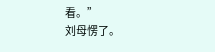看。”
刘母愣了。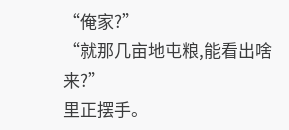“俺家?”
“就那几亩地屯粮,能看出啥来?”
里正摆手。